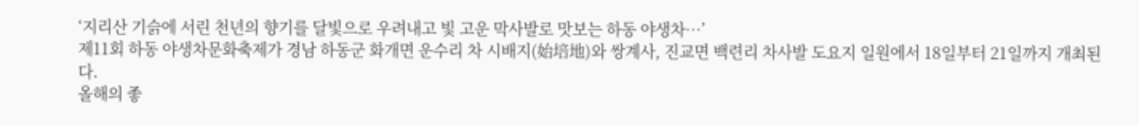‘지리산 기슭에 서린 천년의 향기를 달빛으로 우려내고 빛 고운 막사발로 맛보는 하동 야생차…’
제11회 하동 야생차문화축제가 경남 하동군 화개면 운수리 차 시배지(始培地)와 쌍계사, 진교면 백련리 차사발 도요지 일원에서 18일부터 21일까지 개최된다.
올해의 좋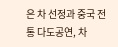은 차 선정과 중국 전통 다도공연, 차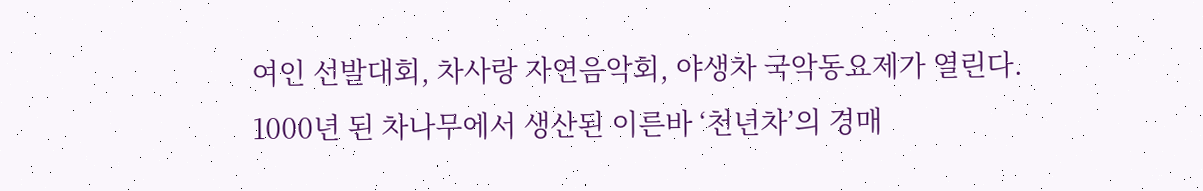여인 선발대회, 차사랑 자연음악회, 야생차 국악동요제가 열린다.
1000년 된 차나무에서 생산된 이른바 ‘천년차’의 경매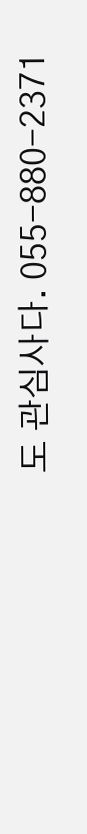도 관심사다. 055-880-2371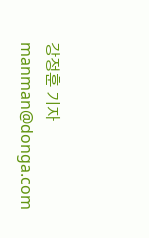강정훈 기자 manman@donga.com